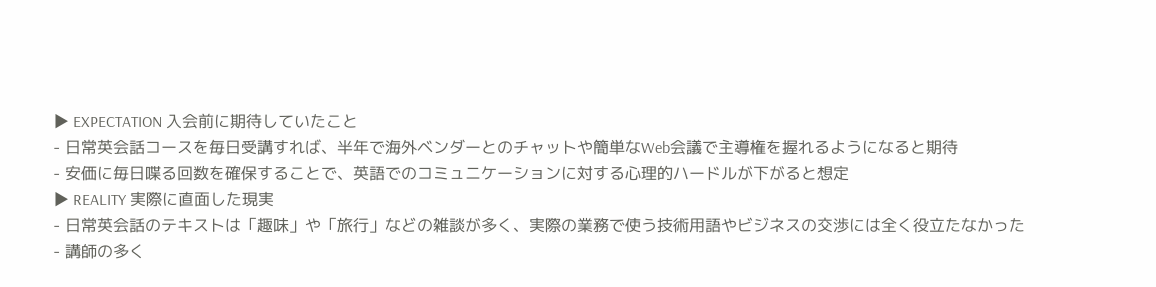▶ EXPECTATION 入会前に期待していたこと
- 日常英会話コースを毎日受講すれば、半年で海外ベンダーとのチャットや簡単なWeb会議で主導権を握れるようになると期待
- 安価に毎日喋る回数を確保することで、英語でのコミュニケーションに対する心理的ハードルが下がると想定
▶ REALITY 実際に直面した現実
- 日常英会話のテキストは「趣味」や「旅行」などの雑談が多く、実際の業務で使う技術用語やビジネスの交渉には全く役立たなかった
- 講師の多く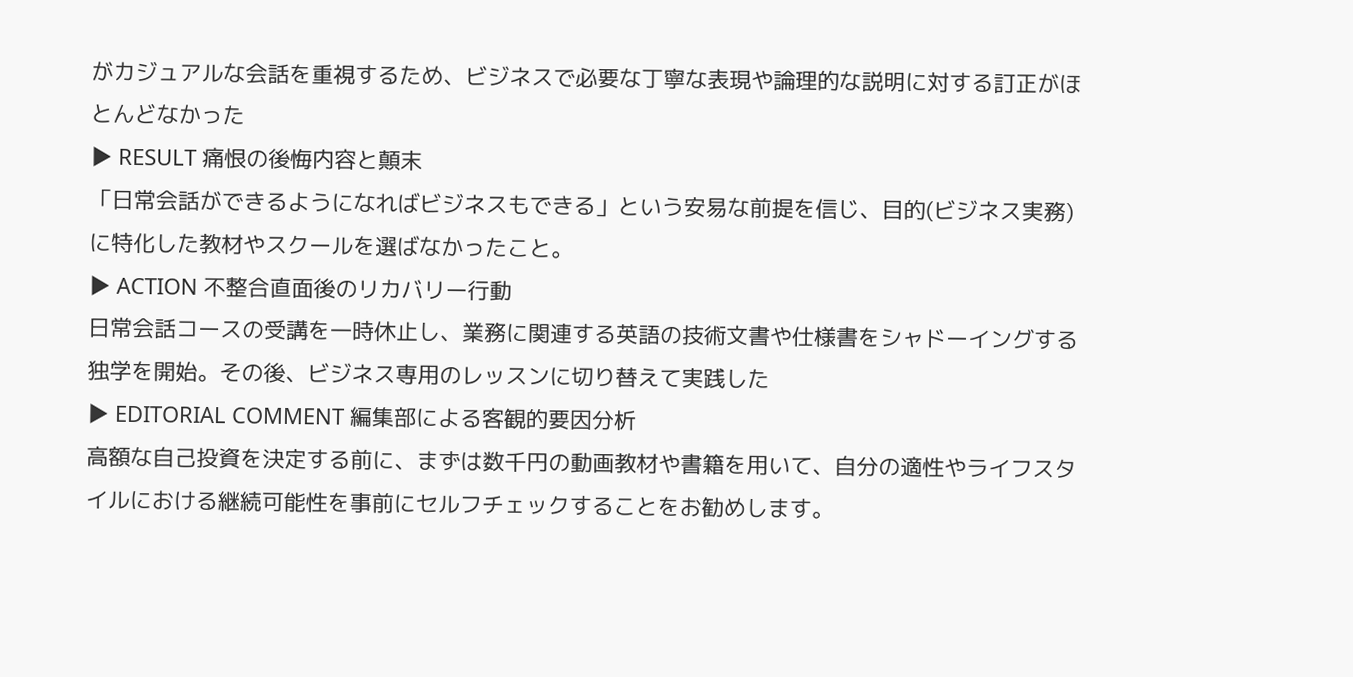がカジュアルな会話を重視するため、ビジネスで必要な丁寧な表現や論理的な説明に対する訂正がほとんどなかった
▶ RESULT 痛恨の後悔内容と顛末
「日常会話ができるようになればビジネスもできる」という安易な前提を信じ、目的(ビジネス実務)に特化した教材やスクールを選ばなかったこと。
▶ ACTION 不整合直面後のリカバリー行動
日常会話コースの受講を一時休止し、業務に関連する英語の技術文書や仕様書をシャドーイングする独学を開始。その後、ビジネス専用のレッスンに切り替えて実践した
▶ EDITORIAL COMMENT 編集部による客観的要因分析
高額な自己投資を決定する前に、まずは数千円の動画教材や書籍を用いて、自分の適性やライフスタイルにおける継続可能性を事前にセルフチェックすることをお勧めします。